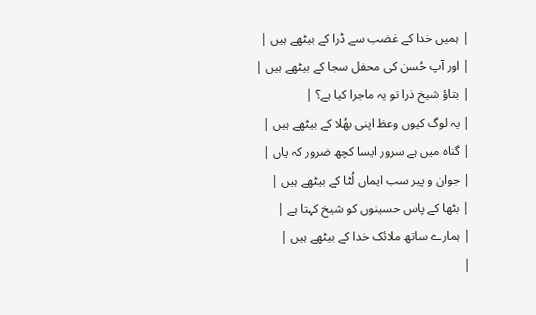| ہمیں خدا کے غضب سے ڈرا کے بیٹھے ہیں |
| اور آپ حُسن کی محفل سجا کے بیٹھے ہیں |
| بتاؤ شیخ ذرا تو یہ ماجرا کیا ہے؟ |
| یہ لوگ کیوں وعظ اپنی بھُلا کے بیٹھے ہیں |
| گناہ میں ہے سرور ایسا کچھ ضرور کہ یاں |
| جوان و پیر سب ایماں لُٹا کے بیٹھے ہیں |
| بٹھا کے پاس حسینوں کو شیخ کہتا ہے |
| ہمارے ساتھ ملائک خدا کے بیٹھے ہیں |
|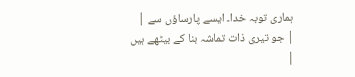ہماری توبہ خدا۔ ایسے پارساؤں سے |
| جو تیری ذات تماشہ بنا کے بیٹھے ہیں |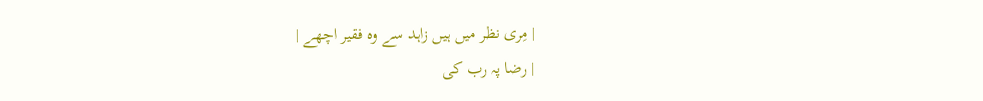| مِری نظر میں ہیں زاہد سے وہ فقیر اچھے |
| رضا پہ رب کی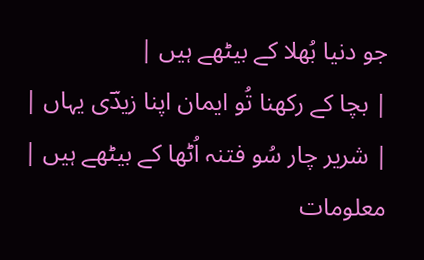جو دنیا بُھلا کے بیٹھے ہیں |
| بچا کے رکھنا تُو ایمان اپنا زیدؔی یہاں |
| شریر چار سُو فتنہ اُٹھا کے بیٹھے ہیں |
معلومات